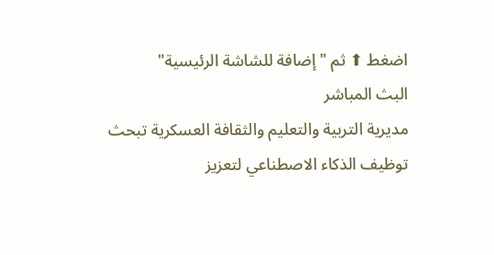اضغط ⬆ ثم "إضافة للشاشة الرئيسية"
البث المباشر
مديرية التربية والتعليم والثقافة العسكرية تبحث توظيف الذكاء الاصطناعي لتعزيز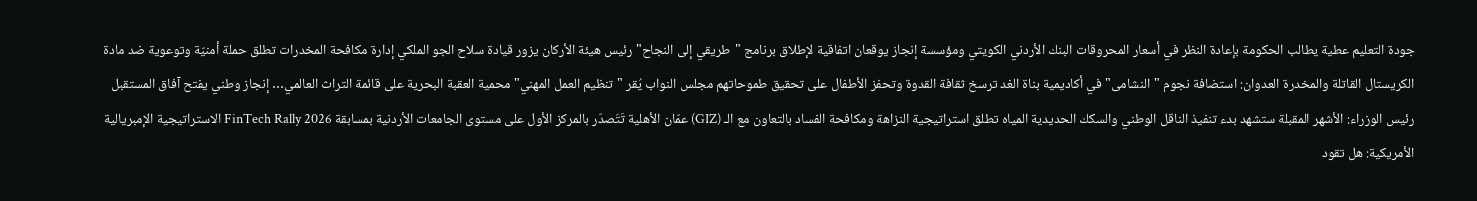جودة التعليم عطية يطالب الحكومة بإعادة النظر في أسعار المحروقات البنك الأردني الكويتي ومؤسسة إنجاز يوقعان اتفاقية لإطلاق برنامج "طريقي إلى النجاح" رئيس هيئة الأركان يزور قيادة سلاح الجو الملكي إدارة مكافحة المخدرات تطلق حملة أمنيّة وتوعوية ضد مادة الكريستال القاتلة والمخدرة العدوان: استضافة نجوم "النشامى" في أكاديمية بناة الغد ترسخ ثقافة القدوة وتحفز الأطفال على تحقيق طموحاتهم مجلس النواب يُقر "تنظيم العمل المهني" محمية العقبة البحرية على قائمة التراث العالمي… إنجاز وطني يفتح آفاق المستقبل رئيس الوزراء: الأشهر المقبلة ستشهد بدء تنفيذ الناقل الوطني والسكك الحديدية المياه تطلق استراتيجية النزاهة ومكافحة الفساد بالتعاون مع الـ (GIZ) عمّان الأهلية تَتَصدّر بالمركز الأول على مستوى الجامعات الأردنية بمسابقة FinTech Rally 2026 الاستراتيجية الإمبريالية الأمريكية: هل تقود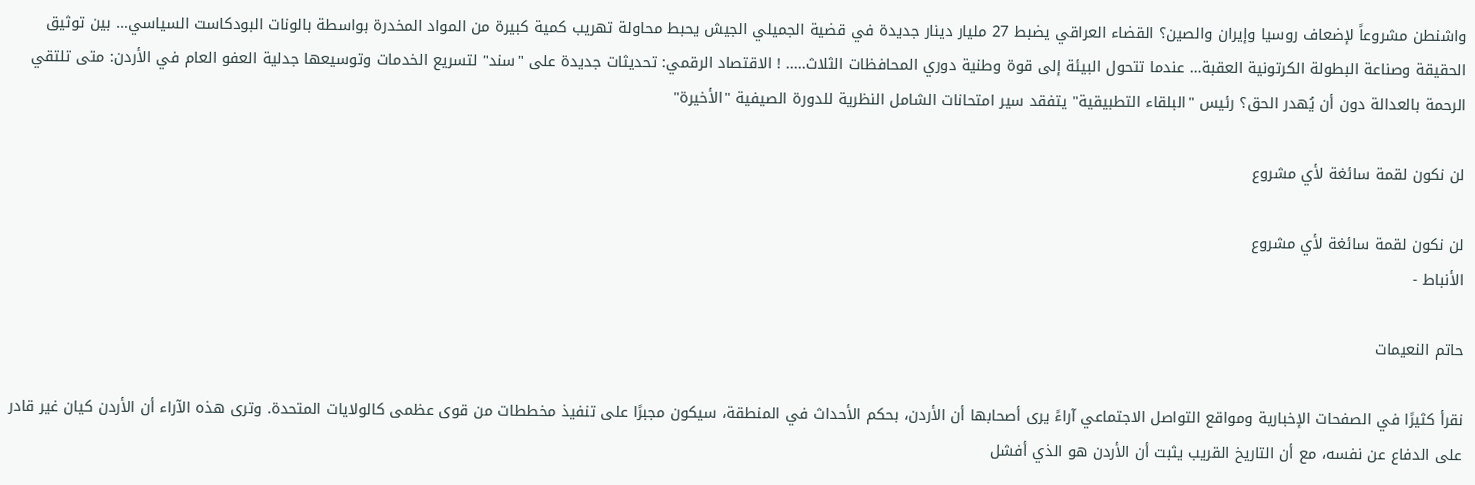واشنطن مشروعاً لإضعاف روسيا وإيران والصين؟ القضاء العراقي يضبط 27 مليار دينار جديدة في قضية الجميلي الجيش يحبط محاولة تهريب كمية كبيرة من المواد المخدرة بواسطة بالونات البودكاست السياسي… بين توثيق الحقيقة وصناعة البطولة الكرتونية العقبة… عندما تتحول البيئة إلى قوة وطنية دوري المحافظات الثلاث..... ! الاقتصاد الرقمي: تحديثات جديدة على "سند" لتسريع الخدمات وتوسيعها جدلية العفو العام في الأردن: متى تلتقي الرحمة بالعدالة دون أن يُهدر الحق؟ رئيس "البلقاء التطبيقية" يتفقد سير امتحانات الشامل النظرية للدورة الصيفية "الأخيرة"

لن نكون لقمة سائغة لأي مشروع

لن نكون لقمة سائغة لأي مشروع
الأنباط -

حاتم النعيمات

نقرأ كثيرًا في الصفحات الإخبارية ومواقع التواصل الاجتماعي آراءً يرى أصحابها أن الأردن، بحكم الأحداث في المنطقة، سيكون مجبرًا على تنفيذ مخططات من قوى عظمى كالولايات المتحدة. وترى هذه الآراء أن الأردن كيان غير قادر على الدفاع عن نفسه، مع أن التاريخ القريب يثبت أن الأردن هو الذي أفشل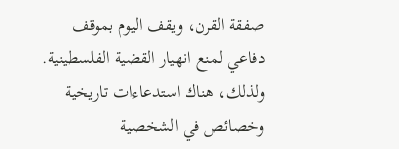صفقة القرن، ويقف اليوم بموقف دفاعي لمنع انهيار القضية الفلسطينية. ولذلك، هناك استدعاءات تاريخية وخصائص في الشخصية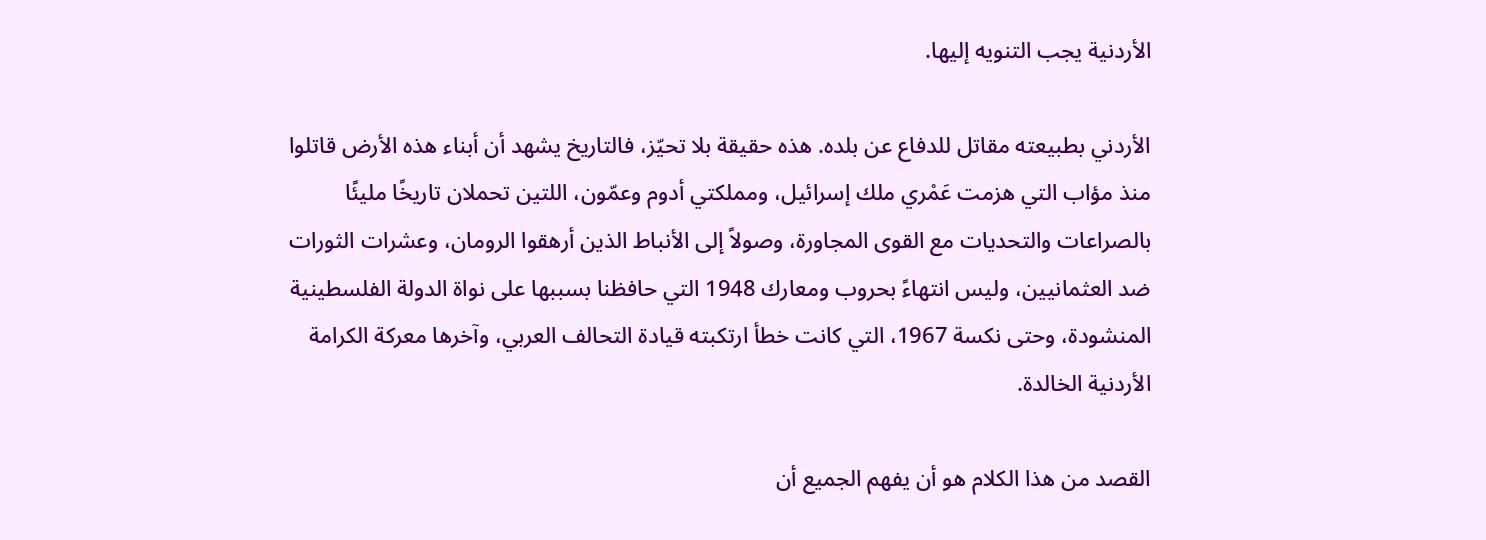الأردنية يجب التنويه إليها.

الأردني بطبيعته مقاتل للدفاع عن بلده. هذه حقيقة بلا تحيّز، فالتاريخ يشهد أن أبناء هذه الأرض قاتلوا منذ مؤاب التي هزمت عَمْري ملك إسرائيل، ومملكتي أدوم وعمّون، اللتين تحملان تاريخًا مليئًا بالصراعات والتحديات مع القوى المجاورة، وصولاً إلى الأنباط الذين أرهقوا الرومان، وعشرات الثورات ضد العثمانيين، وليس انتهاءً بحروب ومعارك 1948 التي حافظنا بسببها على نواة الدولة الفلسطينية المنشودة، وحتى نكسة 1967، التي كانت خطأ ارتكبته قيادة التحالف العربي، وآخرها معركة الكرامة الأردنية الخالدة.

القصد من هذا الكلام هو أن يفهم الجميع أن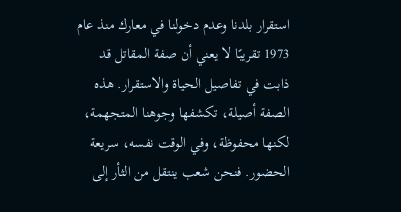استقرار بلدنا وعدم دخولنا في معارك منذ عام 1973 تقريبًا لا يعني أن صفة المقاتل قد ذابت في تفاصيل الحياة والاستقرار. هذه الصفة أصيلة، تكشفها وجوهنا المتجهمة، لكنها محفوظة، وفي الوقت نفسه، سريعة الحضور. فنحن شعب ينتقل من الثأر إلى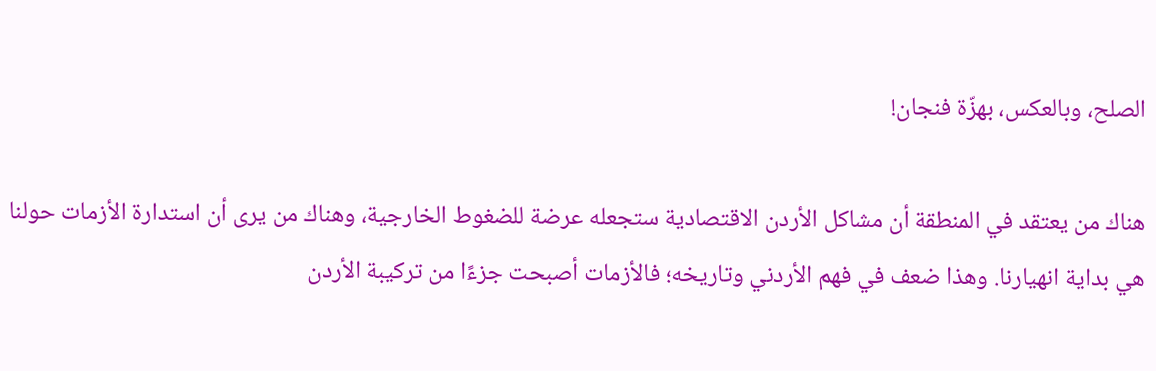الصلح، وبالعكس، بهزّة فنجان!

هناك من يعتقد في المنطقة أن مشاكل الأردن الاقتصادية ستجعله عرضة للضغوط الخارجية، وهناك من يرى أن استدارة الأزمات حولنا هي بداية انهيارنا. وهذا ضعف في فهم الأردني وتاريخه؛ فالأزمات أصبحت جزءًا من تركيبة الأردن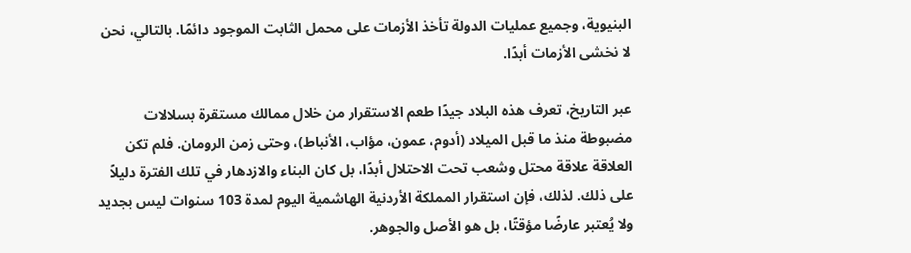البنيوية، وجميع عمليات الدولة تأخذ الأزمات على محمل الثابت الموجود دائمًا. بالتالي، نحن لا نخشى الأزمات أبدًا.

عبر التاريخ، تعرف هذه البلاد جيدًا طعم الاستقرار من خلال ممالك مستقرة بسلالات مضبوطة منذ ما قبل الميلاد (أدوم، عمون، مؤاب، الأنباط)، وحتى زمن الرومان. فلم تكن العلاقة علاقة محتل وشعب تحت الاحتلال أبدًا، بل كان البناء والازدهار في تلك الفترة دليلاً على ذلك. لذلك، فإن استقرار المملكة الأردنية الهاشمية اليوم لمدة 103 سنوات ليس بجديد ولا يُعتبر عارضًا مؤقتًا، بل هو الأصل والجوهر.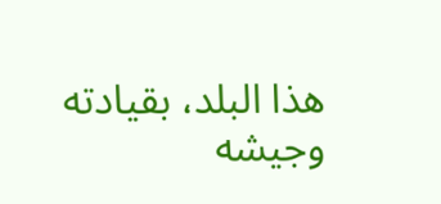هذا البلد، بقيادته وجيشه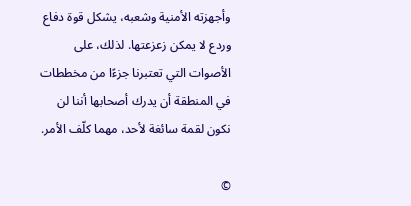وأجهزته الأمنية وشعبه، يشكل قوة دفاع وردع لا يمكن زعزعتها. لذلك، على الأصوات التي تعتبرنا جزءًا من مخططات في المنطقة أن يدرك أصحابها أننا لن نكون لقمة سائغة لأحد، مهما كلّف الأمر.

©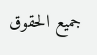جميع الحقوق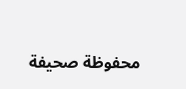محفوظة صحيفة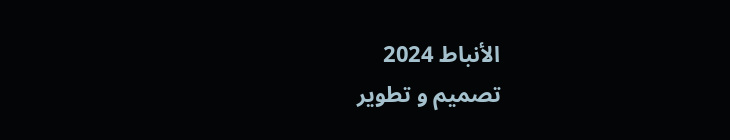الأنباط 2024
تصميم و تطوير